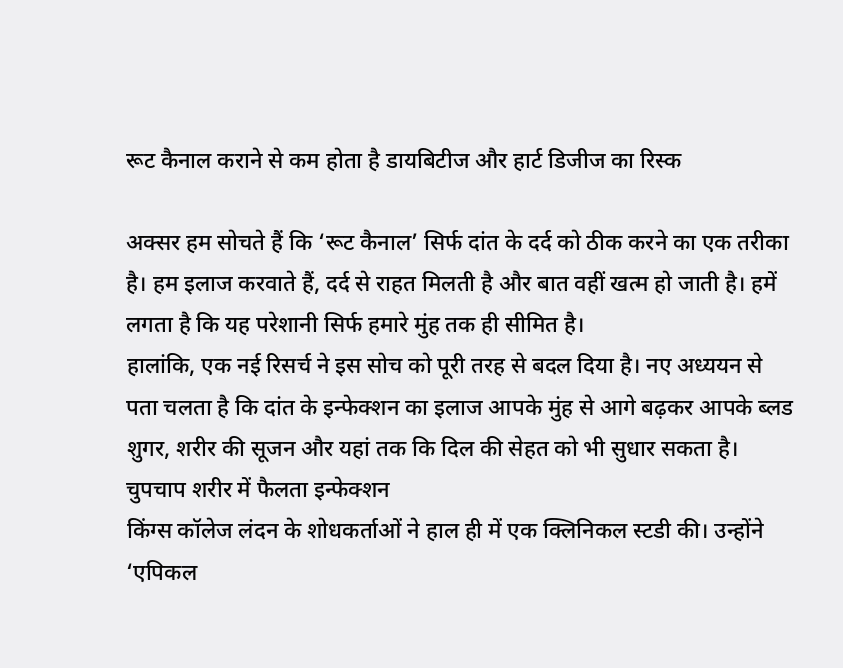रूट कैनाल कराने से कम होता है डायबिटीज और हार्ट डिजीज का रिस्क

अक्सर हम सोचते हैं कि ‘रूट कैनाल’ सिर्फ दांत के दर्द को ठीक करने का एक तरीका है। हम इलाज करवाते हैं, दर्द से राहत मिलती है और बात वहीं खत्म हो जाती है। हमें लगता है कि यह परेशानी सिर्फ हमारे मुंह तक ही सीमित है।
हालांकि, एक नई रिसर्च ने इस सोच को पूरी तरह से बदल दिया है। नए अध्ययन से पता चलता है कि दांत के इन्फेक्शन का इलाज आपके मुंह से आगे बढ़कर आपके ब्लड शुगर, शरीर की सूजन और यहां तक कि दिल की सेहत को भी सुधार सकता है।
चुपचाप शरीर में फैलता इन्फेक्शन
किंग्स कॉलेज लंदन के शोधकर्ताओं ने हाल ही में एक क्लिनिकल स्टडी की। उन्होंने ‘एपिकल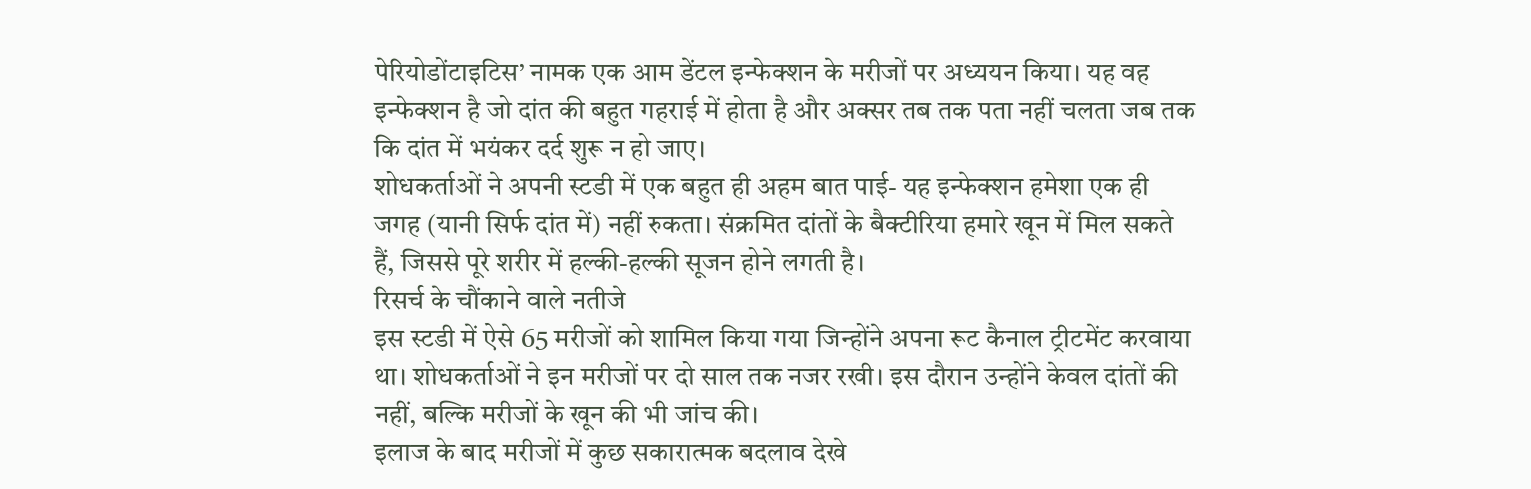पेरियोडोंटाइटिस’ नामक एक आम डेंटल इन्फेक्शन के मरीजों पर अध्ययन किया। यह वह इन्फेक्शन है जो दांत की बहुत गहराई में होता है और अक्सर तब तक पता नहीं चलता जब तक कि दांत में भयंकर दर्द शुरू न हो जाए।
शोधकर्ताओं ने अपनी स्टडी में एक बहुत ही अहम बात पाई- यह इन्फेक्शन हमेशा एक ही जगह (यानी सिर्फ दांत में) नहीं रुकता। संक्रमित दांतों के बैक्टीरिया हमारे खून में मिल सकते हैं, जिससे पूरे शरीर में हल्की-हल्की सूजन होने लगती है।
रिसर्च के चौंकाने वाले नतीजे
इस स्टडी में ऐसे 65 मरीजों को शामिल किया गया जिन्होंने अपना रूट कैनाल ट्रीटमेंट करवाया था। शोधकर्ताओं ने इन मरीजों पर दो साल तक नजर रखी। इस दौरान उन्होंने केवल दांतों की नहीं, बल्कि मरीजों के खून की भी जांच की।
इलाज के बाद मरीजों में कुछ सकारात्मक बदलाव देखे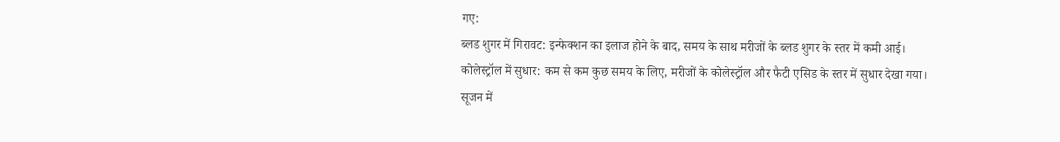गए:
ब्लड शुगर में गिरावट: इन्फेक्शन का इलाज होने के बाद, समय के साथ मरीजों के ब्लड शुगर के स्तर में कमी आई।
कोलेस्ट्रॉल में सुधार: कम से कम कुछ समय के लिए, मरीजों के कोलेस्ट्रॉल और फैटी एसिड के स्तर में सुधार देखा गया।
सूजन में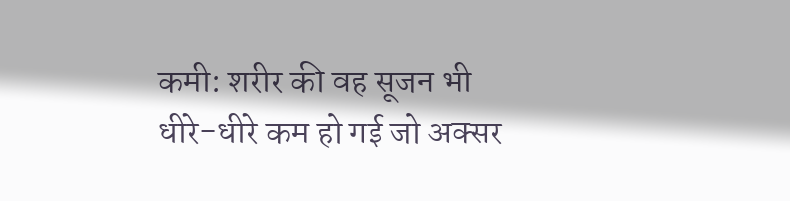कमी: शरीर की वह सूजन भी धीरे-धीरे कम हो गई जो अक्सर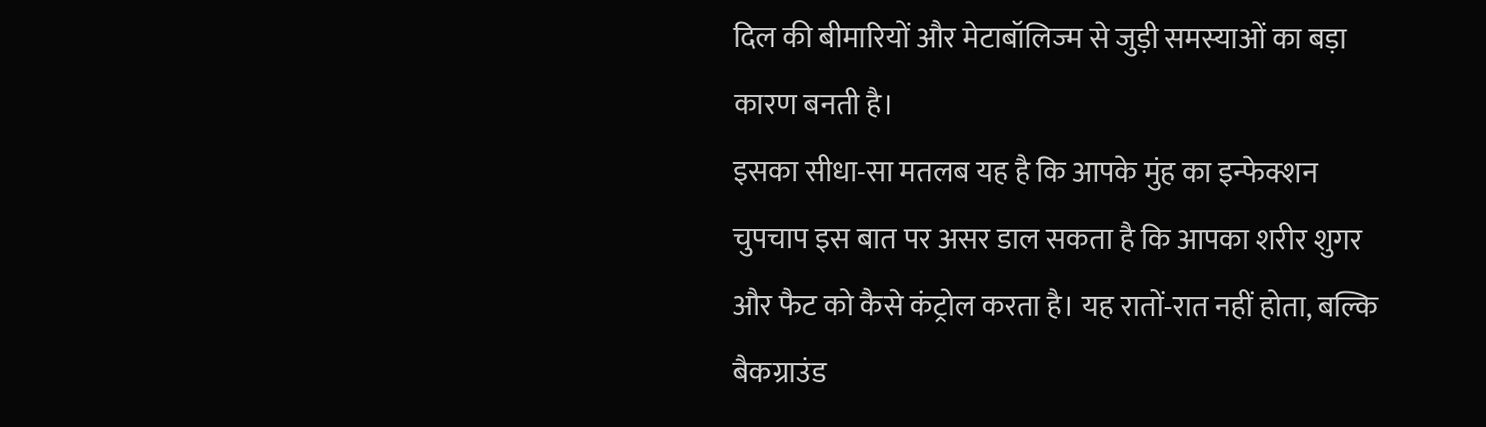दिल की बीमारियों और मेटाबॉलिज्म से जुड़ी समस्याओं का बड़ा कारण बनती है।
इसका सीधा-सा मतलब यह है कि आपके मुंह का इन्फेक्शन चुपचाप इस बात पर असर डाल सकता है कि आपका शरीर शुगर और फैट को कैसे कंट्रोल करता है। यह रातों-रात नहीं होता, बल्कि बैकग्राउंड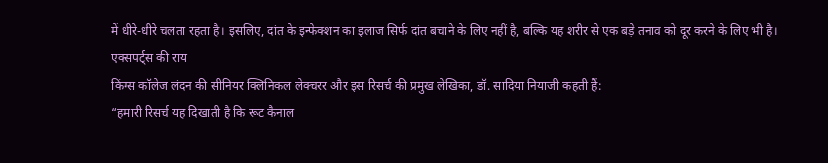में धीरे-धीरे चलता रहता है। इसलिए, दांत के इन्फेक्शन का इलाज सिर्फ दांत बचाने के लिए नहीं है, बल्कि यह शरीर से एक बड़े तनाव को दूर करने के लिए भी है।
एक्सपर्ट्स की राय
किंग्स कॉलेज लंदन की सीनियर क्लिनिकल लेक्चरर और इस रिसर्च की प्रमुख लेखिका, डॉ. सादिया नियाजी कहती हैं:
“हमारी रिसर्च यह दिखाती है कि रूट कैनाल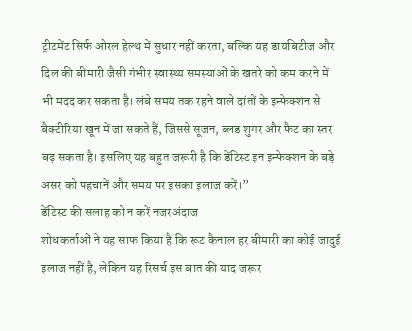ट्रीटमेंट सिर्फ ओरल हेल्थ में सुधार नहीं करता, बल्कि यह डायबिटीज और दिल की बीमारी जैसी गंभीर स्वास्थ्य समस्याओं के खतरे को कम करने में भी मदद कर सकता है। लंबे समय तक रहने वाले दांतों के इन्फेक्शन से बैक्टीरिया खून में जा सकते हैं, जिससे सूजन, ब्लड शुगर और फैट का स्तर बढ़ सकता है। इसलिए यह बहुत जरूरी है कि डेंटिस्ट इन इन्फेक्शन के बड़े असर को पहचानें और समय पर इसका इलाज करें।”
डेंटिस्ट की सलाह को न करें नजरअंदाज
शोधकर्ताओं ने यह साफ किया है कि रूट कैनाल हर बीमारी का कोई जादुई इलाज नहीं है, लेकिन यह रिसर्च इस बात की याद जरूर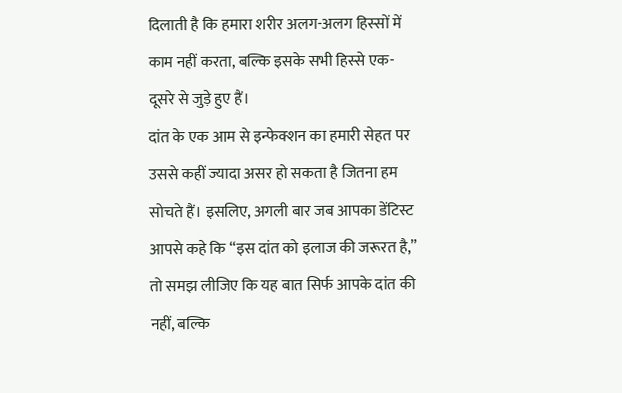दिलाती है कि हमारा शरीर अलग-अलग हिस्सों में काम नहीं करता, बल्कि इसके सभी हिस्से एक-दूसरे से जुड़े हुए हैं।
दांत के एक आम से इन्फेक्शन का हमारी सेहत पर उससे कहीं ज्यादा असर हो सकता है जितना हम सोचते हैं। इसलिए, अगली बार जब आपका डेंटिस्ट आपसे कहे कि “इस दांत को इलाज की जरूरत है,” तो समझ लीजिए कि यह बात सिर्फ आपके दांत की नहीं, बल्कि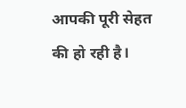आपकी पूरी सेहत की हो रही है।